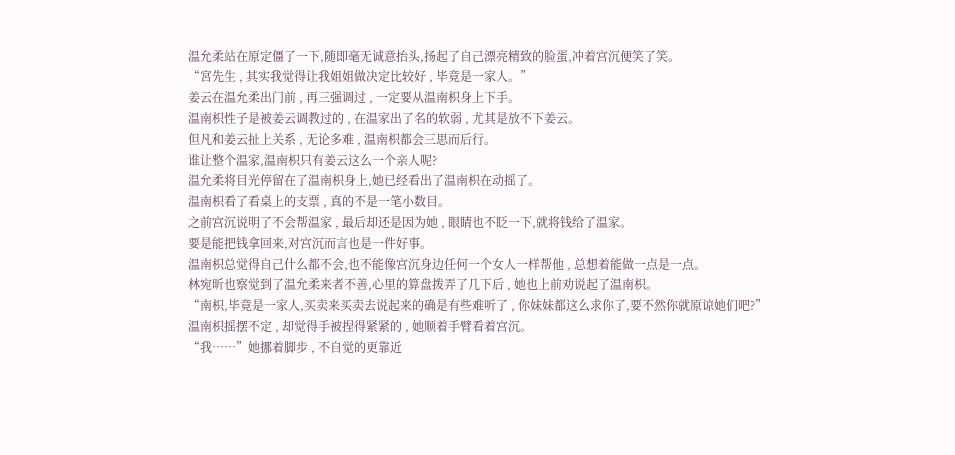温允柔站在原定僵了一下,随即毫无诚意抬头,扬起了自己漂亮精致的脸蛋,冲着宫沉便笑了笑。
“宮先生 , 其实我觉得让我姐姐做决定比较好 , 毕竟是一家人。”
姜云在温允柔出门前 , 再三强调过 , 一定要从温南枳身上下手。
温南枳性子是被姜云调教过的 , 在温家出了名的软弱 , 尤其是放不下姜云。
但凡和姜云扯上关系 , 无论多难 , 温南枳都会三思而后行。
谁让整个温家,温南枳只有姜云这么一个亲人呢?
温允柔将目光停留在了温南枳身上,她已经看出了温南枳在动摇了。
温南枳看了看桌上的支票 , 真的不是一笔小数目。
之前宫沉说明了不会帮温家 , 最后却还是因为她 , 眼睛也不眨一下,就将钱给了温家。
要是能把钱拿回来,对宫沉而言也是一件好事。
温南枳总觉得自己什么都不会,也不能像宫沉身边任何一个女人一样帮他 , 总想着能做一点是一点。
林宛昕也察觉到了温允柔来者不善,心里的算盘拨弄了几下后 , 她也上前劝说起了温南枳。
“南枳,毕竟是一家人,买卖来买卖去说起来的确是有些难听了 , 你妹妹都这么求你了,要不然你就原谅她们吧?”
温南枳摇摆不定 , 却觉得手被捏得紧紧的 , 她顺着手臂看着宫沉。
“我……”她挪着脚步 , 不自觉的更靠近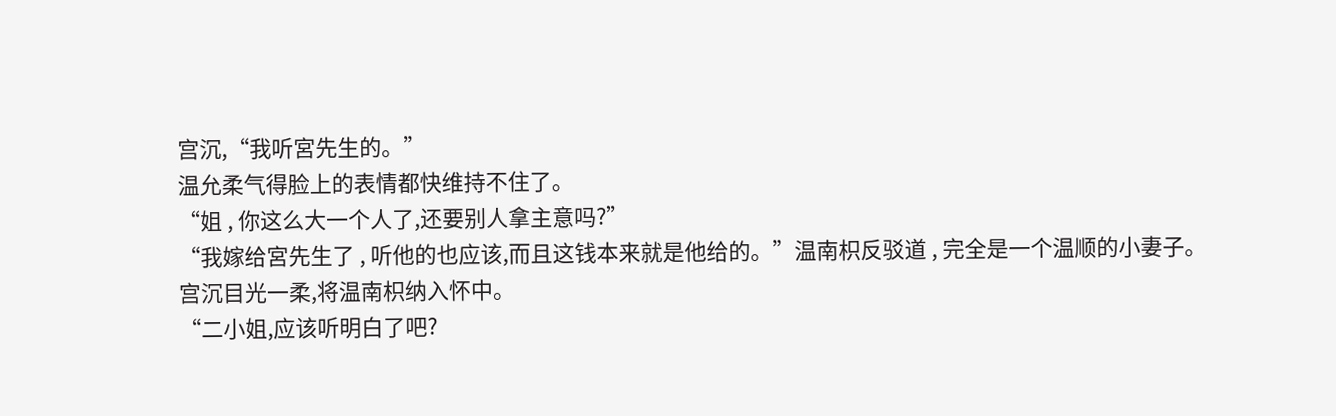宫沉,“我听宮先生的。”
温允柔气得脸上的表情都快维持不住了。
“姐 , 你这么大一个人了,还要别人拿主意吗?”
“我嫁给宮先生了 , 听他的也应该,而且这钱本来就是他给的。”温南枳反驳道 , 完全是一个温顺的小妻子。
宫沉目光一柔,将温南枳纳入怀中。
“二小姐,应该听明白了吧?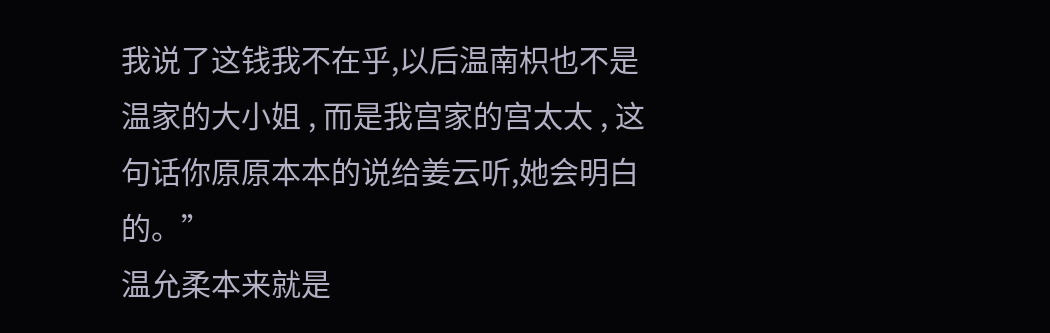我说了这钱我不在乎,以后温南枳也不是温家的大小姐 , 而是我宫家的宫太太 , 这句话你原原本本的说给姜云听,她会明白的。”
温允柔本来就是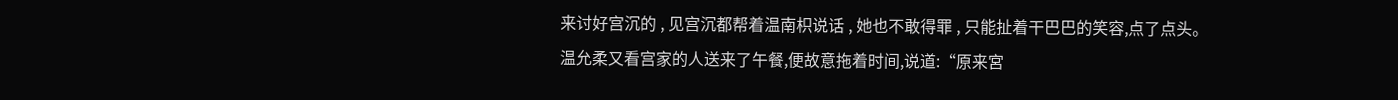来讨好宫沉的 , 见宫沉都帮着温南枳说话 , 她也不敢得罪 , 只能扯着干巴巴的笑容,点了点头。
温允柔又看宫家的人送来了午餐,便故意拖着时间,说道:“原来宮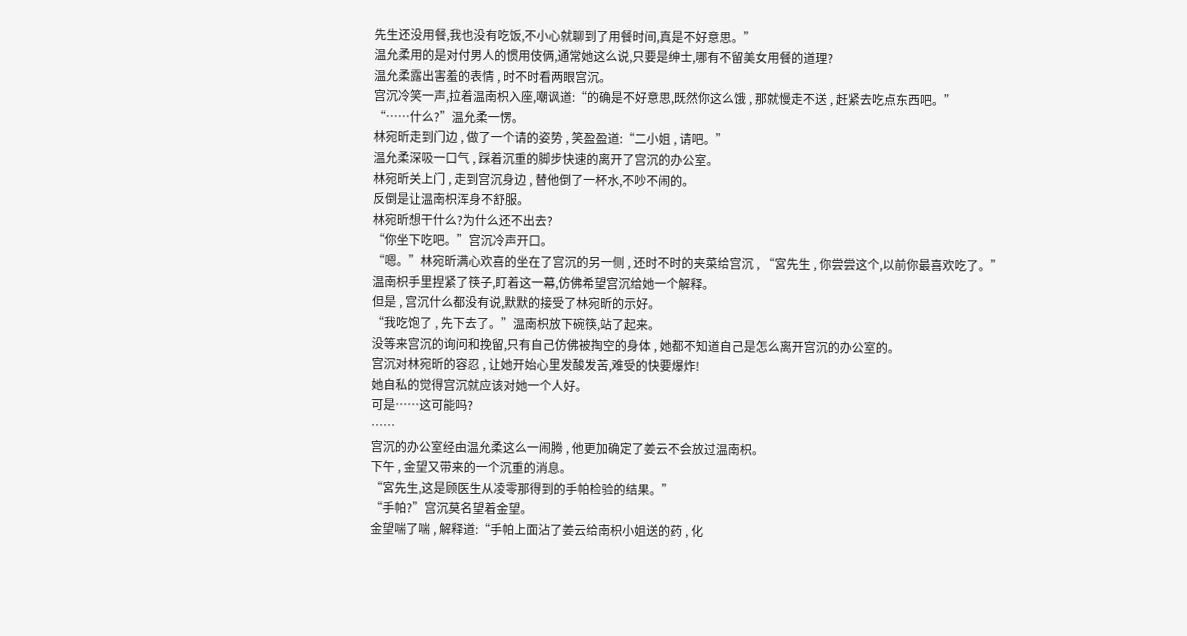先生还没用餐,我也没有吃饭,不小心就聊到了用餐时间,真是不好意思。”
温允柔用的是对付男人的惯用伎俩,通常她这么说,只要是绅士,哪有不留美女用餐的道理?
温允柔露出害羞的表情 , 时不时看两眼宫沉。
宫沉冷笑一声,拉着温南枳入座,嘲讽道:“的确是不好意思,既然你这么饿 , 那就慢走不送 , 赶紧去吃点东西吧。”
“……什么?”温允柔一愣。
林宛昕走到门边 , 做了一个请的姿势 , 笑盈盈道:“二小姐 , 请吧。”
温允柔深吸一口气 , 踩着沉重的脚步快速的离开了宫沉的办公室。
林宛昕关上门 , 走到宫沉身边 , 替他倒了一杯水,不吵不闹的。
反倒是让温南枳浑身不舒服。
林宛昕想干什么?为什么还不出去?
“你坐下吃吧。”宫沉冷声开口。
“嗯。”林宛昕满心欢喜的坐在了宫沉的另一侧 , 还时不时的夹菜给宫沉 , “宮先生 , 你尝尝这个,以前你最喜欢吃了。”
温南枳手里捏紧了筷子,盯着这一幕,仿佛希望宫沉给她一个解释。
但是 , 宫沉什么都没有说,默默的接受了林宛昕的示好。
“我吃饱了 , 先下去了。”温南枳放下碗筷,站了起来。
没等来宫沉的询问和挽留,只有自己仿佛被掏空的身体 , 她都不知道自己是怎么离开宫沉的办公室的。
宫沉对林宛昕的容忍 , 让她开始心里发酸发苦,难受的快要爆炸!
她自私的觉得宫沉就应该对她一个人好。
可是……这可能吗?
……
宫沉的办公室经由温允柔这么一闹腾 , 他更加确定了姜云不会放过温南枳。
下午 , 金望又带来的一个沉重的消息。
“宮先生,这是顾医生从凌零那得到的手帕检验的结果。”
“手帕?”宫沉莫名望着金望。
金望喘了喘 , 解释道:“手帕上面沾了姜云给南枳小姐送的药 , 化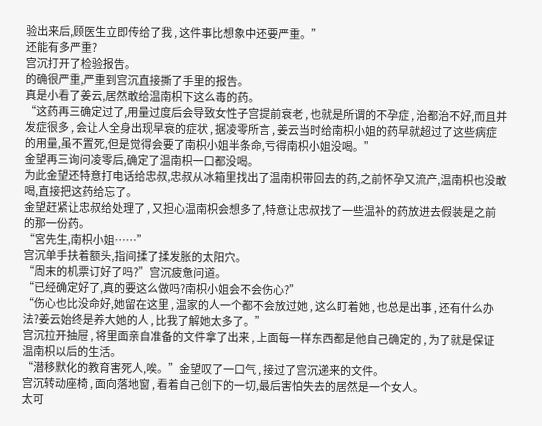验出来后,顾医生立即传给了我 , 这件事比想象中还要严重。”
还能有多严重?
宫沉打开了检验报告。
的确很严重,严重到宫沉直接撕了手里的报告。
真是小看了姜云,居然敢给温南枳下这么毒的药。
“这药再三确定过了,用量过度后会导致女性子宫提前衰老 , 也就是所谓的不孕症 , 治都治不好,而且并发症很多 , 会让人全身出现早衰的症状 , 据凌零所言 , 姜云当时给南枳小姐的药早就超过了这些病症的用量,虽不置死,但是觉得会要了南枳小姐半条命,亏得南枳小姐没喝。”
金望再三询问凌零后,确定了温南枳一口都没喝。
为此金望还特意打电话给忠叔,忠叔从冰箱里找出了温南枳带回去的药,之前怀孕又流产,温南枳也没敢喝,直接把这药给忘了。
金望赶紧让忠叔给处理了 , 又担心温南枳会想多了,特意让忠叔找了一些温补的药放进去假装是之前的那一份药。
“宮先生,南枳小姐……”
宫沉单手扶着额头,指间揉了揉发胀的太阳穴。
“周末的机票订好了吗?”宫沉疲惫问道。
“已经确定好了,真的要这么做吗?南枳小姐会不会伤心?”
“伤心也比没命好,她留在这里 , 温家的人一个都不会放过她 , 这么盯着她 , 也总是出事 , 还有什么办法?姜云始终是养大她的人 , 比我了解她太多了。”
宫沉拉开抽屉 , 将里面亲自准备的文件拿了出来 , 上面每一样东西都是他自己确定的 , 为了就是保证温南枳以后的生活。
“潜移默化的教育害死人,唉。”金望叹了一口气 , 接过了宫沉递来的文件。
宫沉转动座椅 , 面向落地窗 , 看着自己创下的一切,最后害怕失去的居然是一个女人。
太可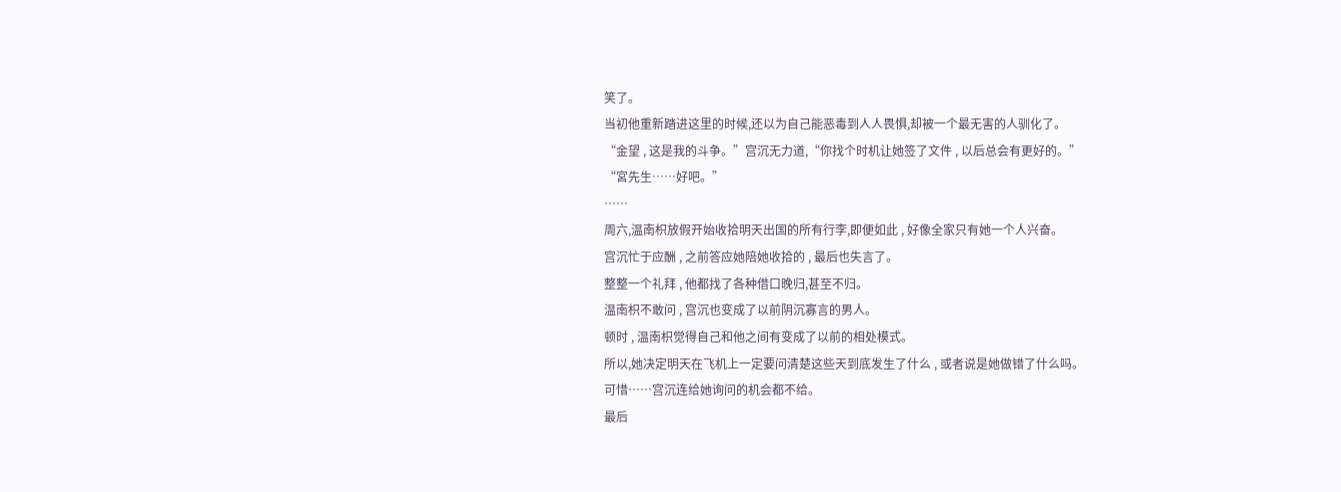笑了。
当初他重新踏进这里的时候,还以为自己能恶毒到人人畏惧,却被一个最无害的人驯化了。
“金望 , 这是我的斗争。”宫沉无力道,“你找个时机让她签了文件 , 以后总会有更好的。”
“宮先生……好吧。”
……
周六,温南枳放假开始收拾明天出国的所有行李,即便如此 , 好像全家只有她一个人兴奋。
宫沉忙于应酬 , 之前答应她陪她收拾的 , 最后也失言了。
整整一个礼拜 , 他都找了各种借口晚归,甚至不归。
温南枳不敢问 , 宫沉也变成了以前阴沉寡言的男人。
顿时 , 温南枳觉得自己和他之间有变成了以前的相处模式。
所以,她决定明天在飞机上一定要问清楚这些天到底发生了什么 , 或者说是她做错了什么吗。
可惜……宫沉连给她询问的机会都不给。
最后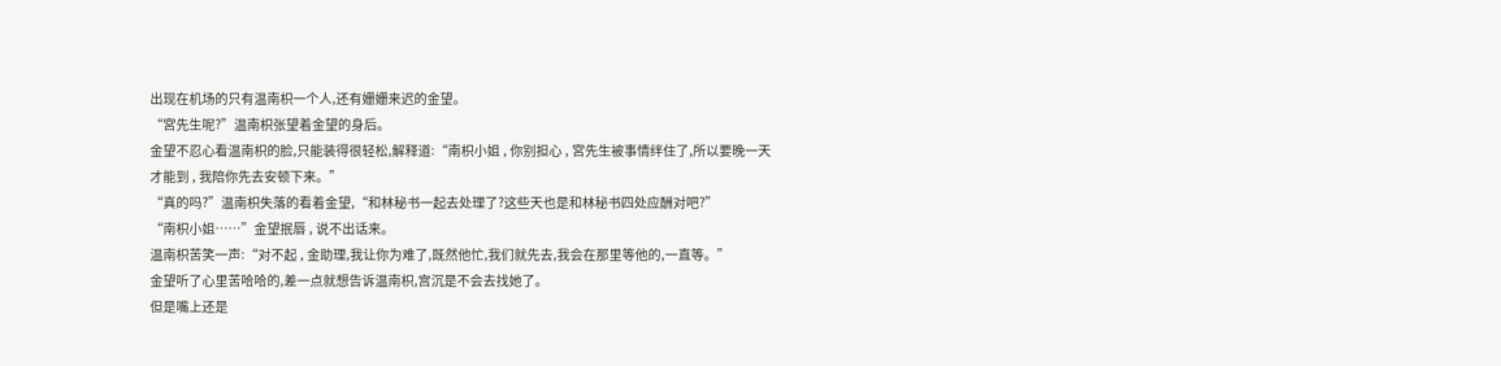出现在机场的只有温南枳一个人,还有姗姗来迟的金望。
“宮先生呢?”温南枳张望着金望的身后。
金望不忍心看温南枳的脸,只能装得很轻松,解释道:“南枳小姐 , 你别担心 , 宮先生被事情绊住了,所以要晚一天才能到 , 我陪你先去安顿下来。”
“真的吗?”温南枳失落的看着金望,“和林秘书一起去处理了?这些天也是和林秘书四处应酬对吧?”
“南枳小姐……”金望抿唇 , 说不出话来。
温南枳苦笑一声:“对不起 , 金助理,我让你为难了,既然他忙,我们就先去,我会在那里等他的,一直等。”
金望听了心里苦哈哈的,差一点就想告诉温南枳,宫沉是不会去找她了。
但是嘴上还是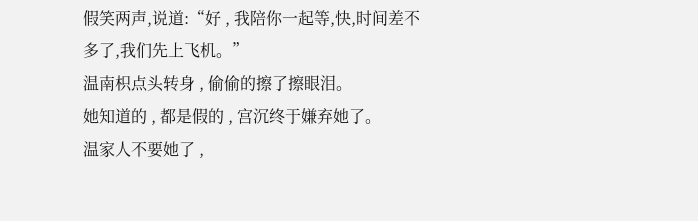假笑两声,说道:“好 , 我陪你一起等,快,时间差不多了,我们先上飞机。”
温南枳点头转身 , 偷偷的擦了擦眼泪。
她知道的 , 都是假的 , 宫沉终于嫌弃她了。
温家人不要她了 ,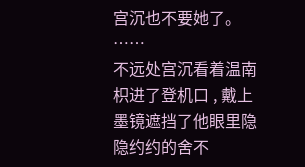宫沉也不要她了。
……
不远处宫沉看着温南枳进了登机口 , 戴上墨镜遮挡了他眼里隐隐约约的舍不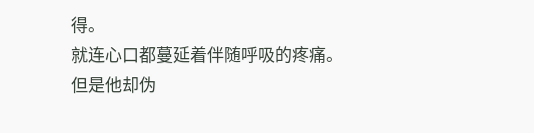得。
就连心口都蔓延着伴随呼吸的疼痛。
但是他却伪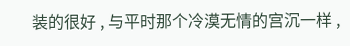装的很好 , 与平时那个冷漠无情的宫沉一样 ,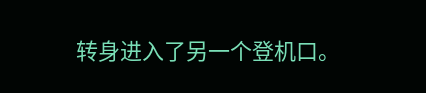转身进入了另一个登机口。